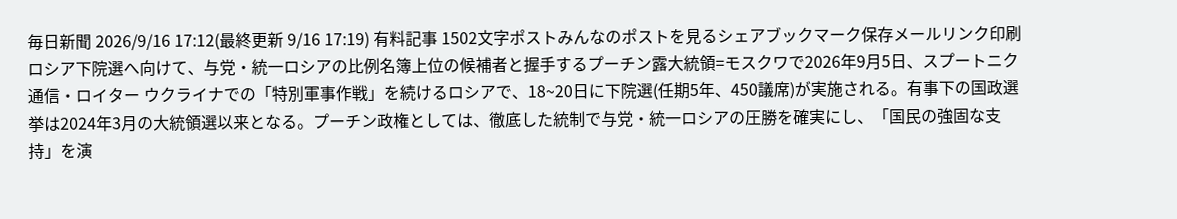毎日新聞 2026/9/16 17:12(最終更新 9/16 17:19) 有料記事 1502文字ポストみんなのポストを見るシェアブックマーク保存メールリンク印刷ロシア下院選へ向けて、与党・統一ロシアの比例名簿上位の候補者と握手するプーチン露大統領=モスクワで2026年9月5日、スプートニク通信・ロイター ウクライナでの「特別軍事作戦」を続けるロシアで、18~20日に下院選(任期5年、450議席)が実施される。有事下の国政選挙は2024年3月の大統領選以来となる。プーチン政権としては、徹底した統制で与党・統一ロシアの圧勝を確実にし、「国民の強固な支持」を演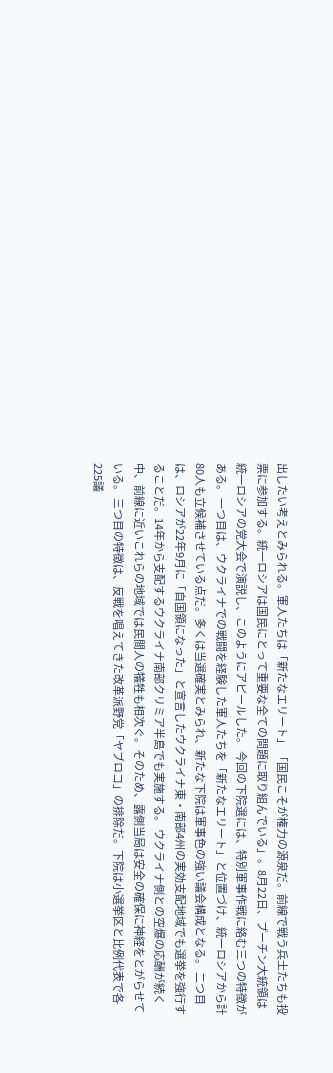出したい考えとみられる。軍人たちは「新たなエリート」 「国民こそが権力の源泉だ。前線で戦う兵士たちも投票に参加する。統一ロシアは国民にとって重要な全ての問題に取り組んでいる」。8月22日、プーチン大統領は統一ロシアの党大会で演説し、このようにアピールした。 今回の下院選には、特別軍事作戦に絡む三つの特徴がある。 一つ目は、ウクライナでの戦闘を経験した軍人たちを「新たなエリート」と位置づけ、統一ロシアから計80人も立候補させている点だ。多くは当選確実とみられ、新たな下院は軍事色の強い議会構成となる。 二つ目は、ロシアが22年9月に「自国領になった」と宣言したウクライナ東・南部4州の実効支配地域でも選挙を強行することだ。14年から支配するウクライナ南部クリミア半島でも実施する。 ウクライナ側との空爆の応酬が続く中、前線に近いこれらの地域では民間人の犠牲も相次ぐ。そのため、露側当局は安全の確保に神経をとがらせている。 三つ目の特徴は、反戦を唱えてきた改革派野党「ヤブロコ」の排除だ。下院は小選挙区と比例代表で各225議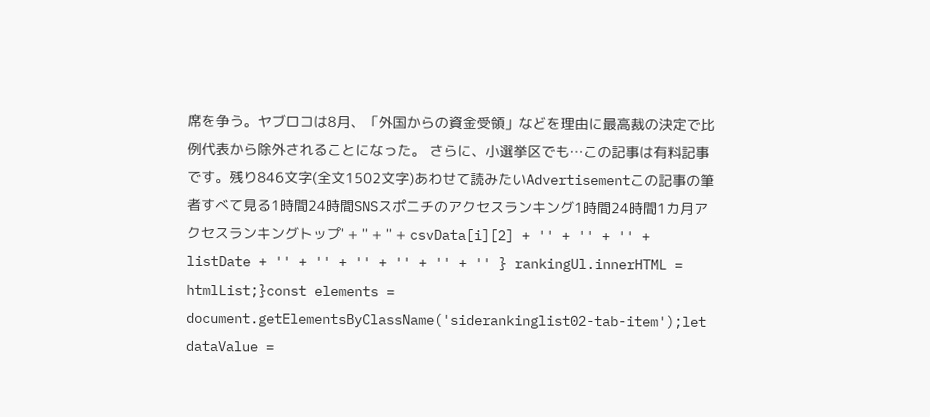席を争う。ヤブロコは8月、「外国からの資金受領」などを理由に最高裁の決定で比例代表から除外されることになった。 さらに、小選挙区でも…この記事は有料記事です。残り846文字(全文1502文字)あわせて読みたいAdvertisementこの記事の筆者すべて見る1時間24時間SNSスポニチのアクセスランキング1時間24時間1カ月アクセスランキングトップ' + '' + '' + csvData[i][2] + '' + '' + '' + listDate + '' + '' + '' + '' + '' + '' } rankingUl.innerHTML = htmlList;}const elements = document.getElementsByClassName('siderankinglist02-tab-item');let dataValue =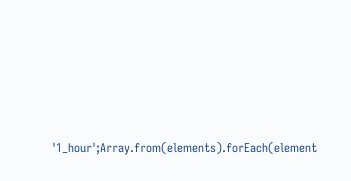'1_hour';Array.from(elements).forEach(element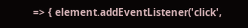=> { element.addEventListener('click',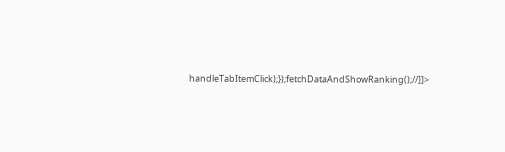handleTabItemClick);});fetchDataAndShowRanking();//]]>